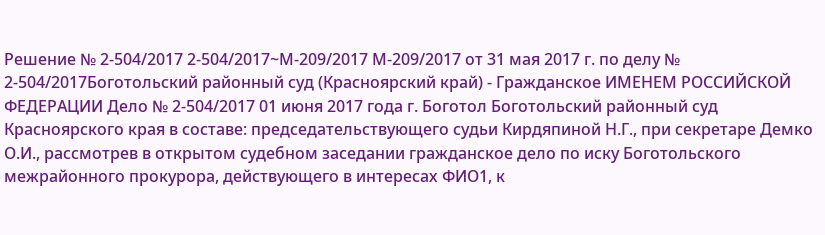Решение № 2-504/2017 2-504/2017~М-209/2017 М-209/2017 от 31 мая 2017 г. по делу № 2-504/2017Боготольский районный суд (Красноярский край) - Гражданское ИМЕНЕМ РОССИЙСКОЙ ФЕДЕРАЦИИ Дело № 2-504/2017 01 июня 2017 года г. Боготол Боготольский районный суд Красноярского края в составе: председательствующего судьи Кирдяпиной Н.Г., при секретаре Демко О.И., рассмотрев в открытом судебном заседании гражданское дело по иску Боготольского межрайонного прокурора, действующего в интересах ФИО1, к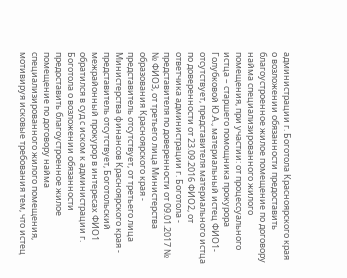администрации г. Боготола Красноярского края о возложении обязанности предоставить благоустроенное жилое помещение по договору найма специализированного жилого помещения, при участии: от процессуального истца – старшего помощника прокурора Голубковой Ю.А., материальный истец ФИО1- отсутствует, представителя материального истца по доверенности от 23.09.2016 ФИО2, от ответчика администрации г. Боготола - представителя по доверенности от 09.01.2017 № № ФИО3, от третьего лица Министерства образования Красноярского края - представитель отсутствует, от третьего лица Министерства финансов Красноярского края - представитель отсутствует, Боготольский межрайонный прокурор в интересах ФИО1 обратился в суд с иском к администрации г. Боготола о возложении обязанности предоставить благоустроенное жилое помещение по договору найма специализированного жилого помещения, мотивируя исковые требования тем, что истец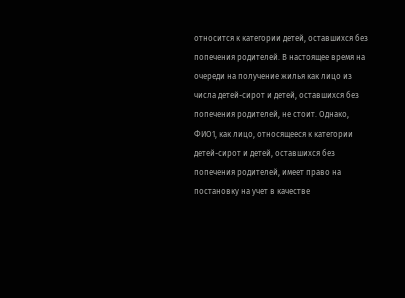относится к категории детей, оставшихся без попечения родителей. В настоящее время на очереди на получение жилья как лицо из числа детей-сирот и детей, оставшихся без попечения родителей, не стоит. Однако, ФИО1, как лицо, относящееся к категории детей-сирот и детей, оставшихся без попечения родителей, имеет право на постановку на учет в качестве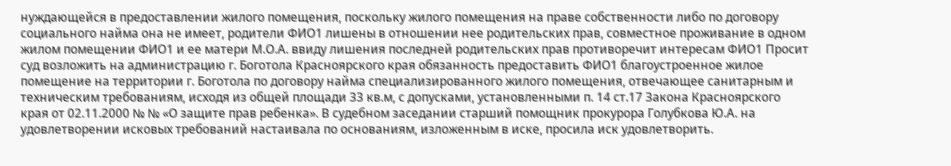нуждающейся в предоставлении жилого помещения, поскольку жилого помещения на праве собственности либо по договору социального найма она не имеет, родители ФИО1 лишены в отношении нее родительских прав, совместное проживание в одном жилом помещении ФИО1 и ее матери М.О.А. ввиду лишения последней родительских прав противоречит интересам ФИО1 Просит суд возложить на администрацию г. Боготола Красноярского края обязанность предоставить ФИО1 благоустроенное жилое помещение на территории г. Боготола по договору найма специализированного жилого помещения, отвечающее санитарным и техническим требованиям, исходя из общей площади 33 кв.м, с допусками, установленными п. 14 ст.17 Закона Красноярского края от 02.11.2000 № № «О защите прав ребенка». В судебном заседании старший помощник прокурора Голубкова Ю.А. на удовлетворении исковых требований настаивала по основаниям, изложенным в иске, просила иск удовлетворить.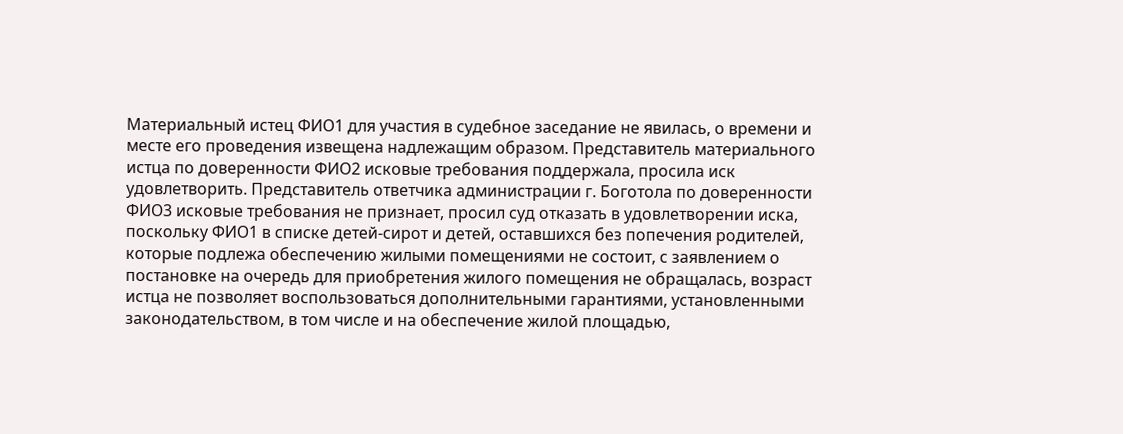Материальный истец ФИО1 для участия в судебное заседание не явилась, о времени и месте его проведения извещена надлежащим образом. Представитель материального истца по доверенности ФИО2 исковые требования поддержала, просила иск удовлетворить. Представитель ответчика администрации г. Боготола по доверенности ФИО3 исковые требования не признает, просил суд отказать в удовлетворении иска, поскольку ФИО1 в списке детей-сирот и детей, оставшихся без попечения родителей, которые подлежа обеспечению жилыми помещениями не состоит, с заявлением о постановке на очередь для приобретения жилого помещения не обращалась, возраст истца не позволяет воспользоваться дополнительными гарантиями, установленными законодательством, в том числе и на обеспечение жилой площадью,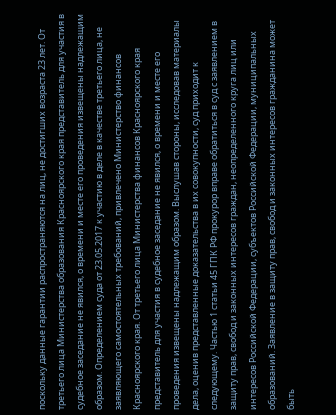поскольку данные гарантии распространяются на лиц, не достигших возраста 23 лет. От третьего лица Министерства образования Красноярского края представитель для участия в судебное заседание не явился, о времени и месте его проведения извещены надлежащим образом. Определением суда от 23.05.2017 к участию в деле в качестве третьего лица, не заявляющего самостоятельных требований, привлечено Министерство финансов Красноярского края. От третьего лица Министерства финансов Красноярского края представитель для участия в судебное заседание не явился, о времени и месте его проведения извещены надлежащим образом. Выслушав стороны, исследовав материалы дела, оценив представленные доказательства в их совокупности, суд приходит к следующему. Частью 1 статьи 45 ГПК РФ прокурор вправе обратиться в суд с заявлением в защиту прав, свобод и законных интересов граждан, неопределенного круга лиц или интересов Российской Федерации, субъектов Российской Федерации, муниципальных образований. Заявление в защиту прав, свобод и законных интересов гражданина может быть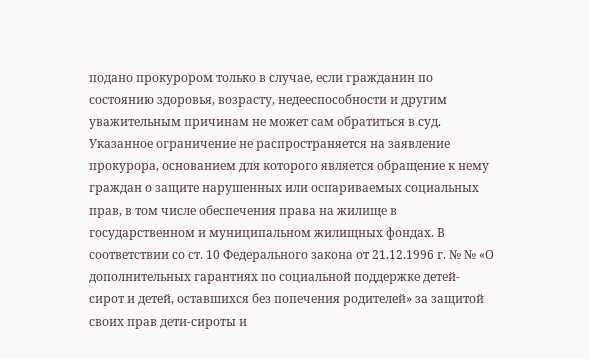подано прокурором только в случае, если гражданин по состоянию здоровья, возрасту, недееспособности и другим уважительным причинам не может сам обратиться в суд. Указанное ограничение не распространяется на заявление прокурора, основанием для которого является обращение к нему граждан о защите нарушенных или оспариваемых социальных прав, в том числе обеспечения права на жилище в государственном и муниципальном жилищных фондах. В соответствии со ст. 10 Федерального закона от 21.12.1996 г. № № «О дополнительных гарантиях по социальной поддержке детей-сирот и детей, оставшихся без попечения родителей» за защитой своих прав дети-сироты и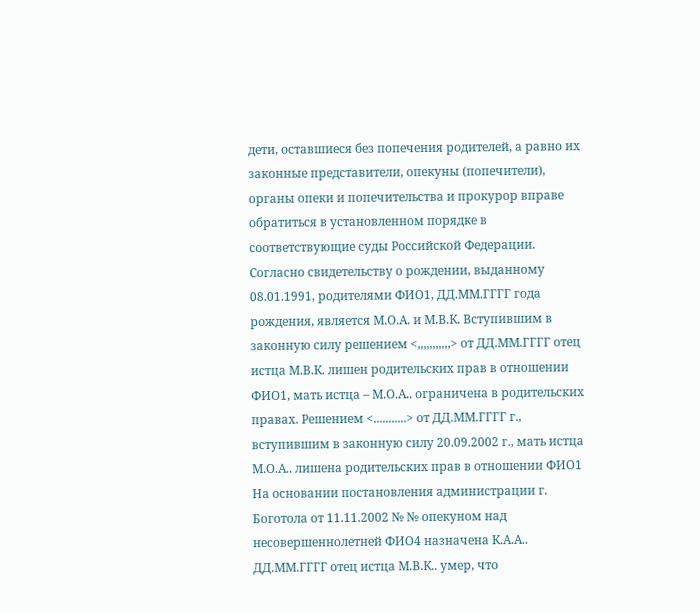дети, оставшиеся без попечения родителей, а равно их законные представители, опекуны (попечители), органы опеки и попечительства и прокурор вправе обратиться в установленном порядке в соответствующие суды Российской Федерации. Согласно свидетельству о рождении, выданному 08.01.1991, родителями ФИО1, ДД.ММ.ГГГГ года рождения, является М.О.А. и М.В.К. Вступившим в законную силу решением <,,,,,,,,,,,> от ДД.ММ.ГГГГ отец истца М.В.К. лишен родительских прав в отношении ФИО1, мать истца – М.О.А.. ограничена в родительских правах. Решением <...........> от ДД.ММ.ГГГГ г., вступившим в законную силу 20.09.2002 г., мать истца М.О.А.. лишена родительских прав в отношении ФИО1 На основании постановления администрации г. Боготола от 11.11.2002 № № опекуном над несовершеннолетней ФИО4 назначена К.А.А.. ДД.ММ.ГГГГ отец истца М.В.К.. умер, что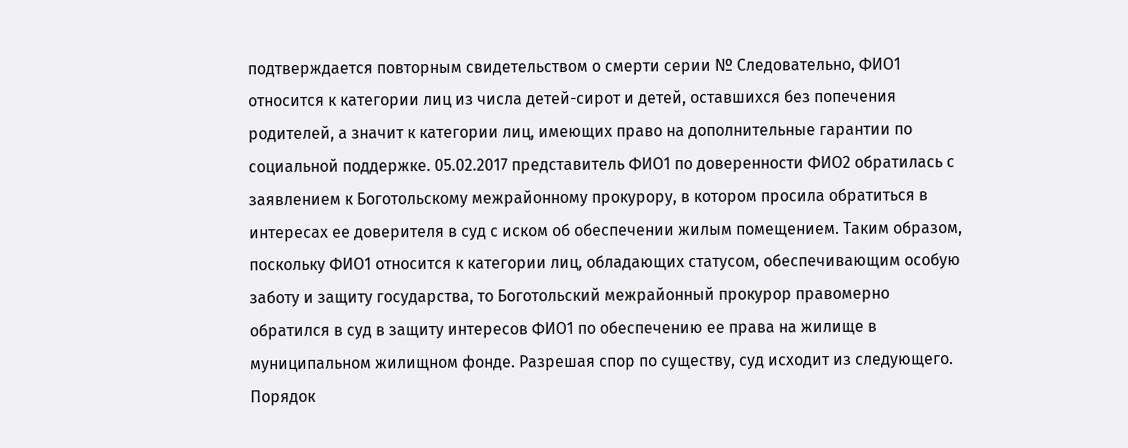подтверждается повторным свидетельством о смерти серии № Следовательно, ФИО1 относится к категории лиц из числа детей-сирот и детей, оставшихся без попечения родителей, а значит к категории лиц, имеющих право на дополнительные гарантии по социальной поддержке. 05.02.2017 представитель ФИО1 по доверенности ФИО2 обратилась с заявлением к Боготольскому межрайонному прокурору, в котором просила обратиться в интересах ее доверителя в суд с иском об обеспечении жилым помещением. Таким образом, поскольку ФИО1 относится к категории лиц, обладающих статусом, обеспечивающим особую заботу и защиту государства, то Боготольский межрайонный прокурор правомерно обратился в суд в защиту интересов ФИО1 по обеспечению ее права на жилище в муниципальном жилищном фонде. Разрешая спор по существу, суд исходит из следующего. Порядок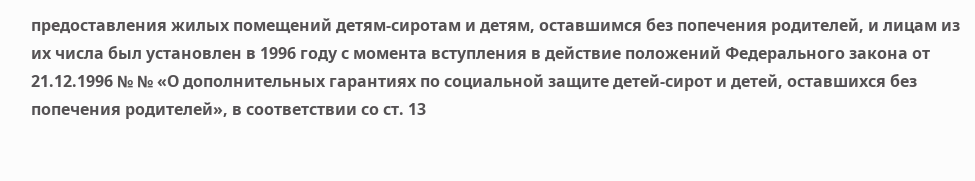предоставления жилых помещений детям-сиротам и детям, оставшимся без попечения родителей, и лицам из их числа был установлен в 1996 году с момента вступления в действие положений Федерального закона от 21.12.1996 № № «О дополнительных гарантиях по социальной защите детей-сирот и детей, оставшихся без попечения родителей», в соответствии со ст. 13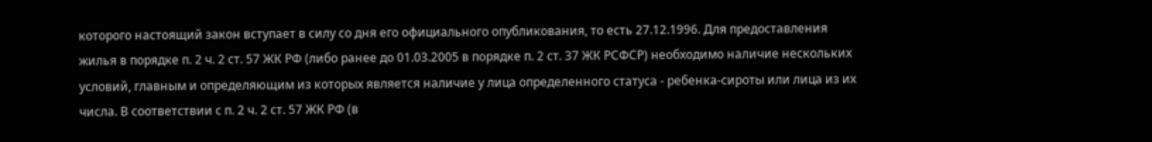которого настоящий закон вступает в силу со дня его официального опубликования, то есть 27.12.1996. Для предоставления жилья в порядке п. 2 ч. 2 ст. 57 ЖК РФ (либо ранее до 01.03.2005 в порядке п. 2 ст. 37 ЖК РСФСР) необходимо наличие нескольких условий, главным и определяющим из которых является наличие у лица определенного статуса - ребенка-сироты или лица из их числа. В соответствии с п. 2 ч. 2 ст. 57 ЖК РФ (в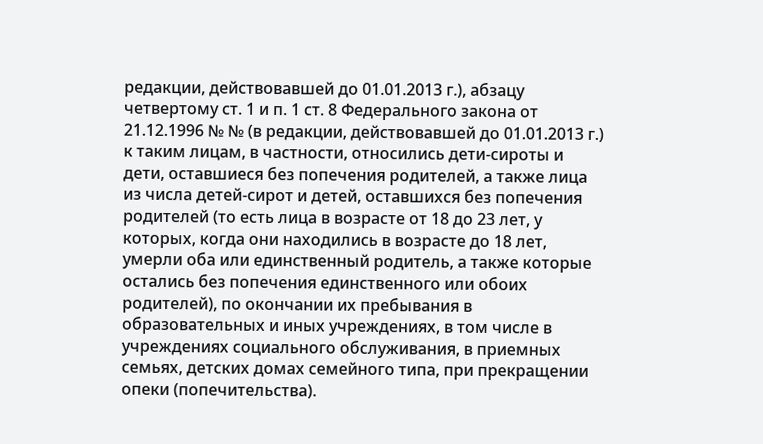редакции, действовавшей до 01.01.2013 г.), абзацу четвертому ст. 1 и п. 1 ст. 8 Федерального закона от 21.12.1996 № № (в редакции, действовавшей до 01.01.2013 г.) к таким лицам, в частности, относились дети-сироты и дети, оставшиеся без попечения родителей, а также лица из числа детей-сирот и детей, оставшихся без попечения родителей (то есть лица в возрасте от 18 до 23 лет, у которых, когда они находились в возрасте до 18 лет, умерли оба или единственный родитель, а также которые остались без попечения единственного или обоих родителей), по окончании их пребывания в образовательных и иных учреждениях, в том числе в учреждениях социального обслуживания, в приемных семьях, детских домах семейного типа, при прекращении опеки (попечительства).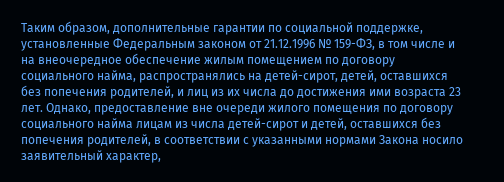Таким образом, дополнительные гарантии по социальной поддержке, установленные Федеральным законом от 21.12.1996 № 159-ФЗ, в том числе и на внеочередное обеспечение жилым помещением по договору социального найма, распространялись на детей-сирот, детей, оставшихся без попечения родителей, и лиц из их числа до достижения ими возраста 23 лет. Однако, предоставление вне очереди жилого помещения по договору социального найма лицам из числа детей-сирот и детей, оставшихся без попечения родителей, в соответствии с указанными нормами Закона носило заявительный характер,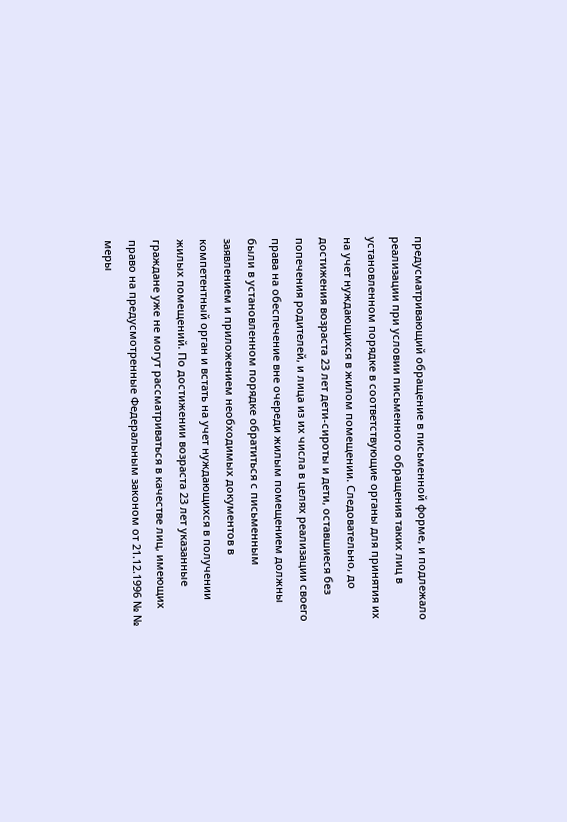предусматривающий обращение в письменной форме, и подлежало реализации при условии письменного обращения таких лиц в установленном порядке в соответствующие органы для принятия их на учет нуждающихся в жилом помещении. Следовательно, до достижения возраста 23 лет дети-сироты и дети, оставшиеся без попечения родителей, и лица из их числа в целях реализации своего права на обеспечение вне очереди жилым помещением должны были в установленном порядке обратиться с письменным заявлением и приложением необходимых документов в компетентный орган и встать на учет нуждающихся в получении жилых помещений. По достижении возраста 23 лет указанные граждане уже не могут рассматриваться в качестве лиц, имеющих право на предусмотренные Федеральным законом от 21.12.1996 № № меры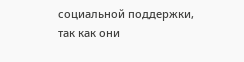социальной поддержки, так как они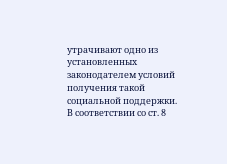утрачивают одно из установленных законодателем условий получения такой социальной поддержки. В соответствии со ст. 8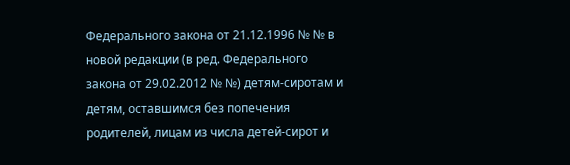Федерального закона от 21.12.1996 № № в новой редакции (в ред. Федерального закона от 29.02.2012 № №) детям-сиротам и детям, оставшимся без попечения родителей, лицам из числа детей-сирот и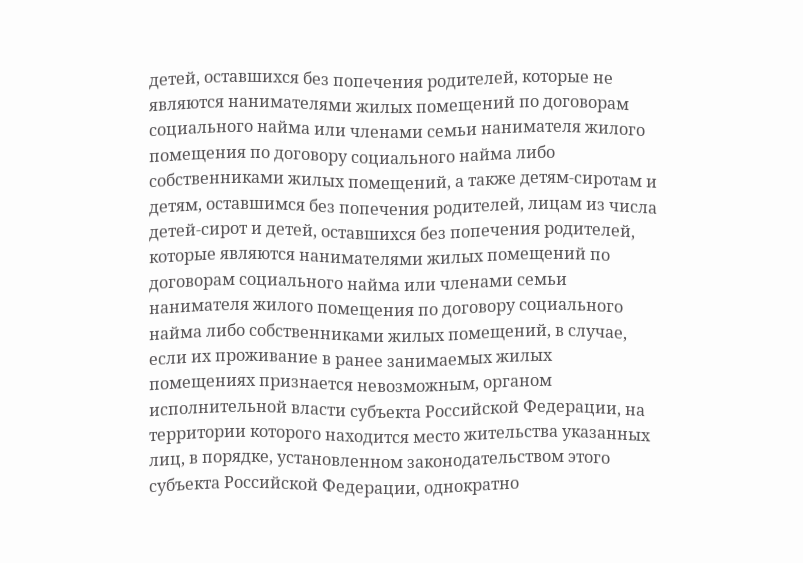детей, оставшихся без попечения родителей, которые не являются нанимателями жилых помещений по договорам социального найма или членами семьи нанимателя жилого помещения по договору социального найма либо собственниками жилых помещений, а также детям-сиротам и детям, оставшимся без попечения родителей, лицам из числа детей-сирот и детей, оставшихся без попечения родителей, которые являются нанимателями жилых помещений по договорам социального найма или членами семьи нанимателя жилого помещения по договору социального найма либо собственниками жилых помещений, в случае, если их проживание в ранее занимаемых жилых помещениях признается невозможным, органом исполнительной власти субъекта Российской Федерации, на территории которого находится место жительства указанных лиц, в порядке, установленном законодательством этого субъекта Российской Федерации, однократно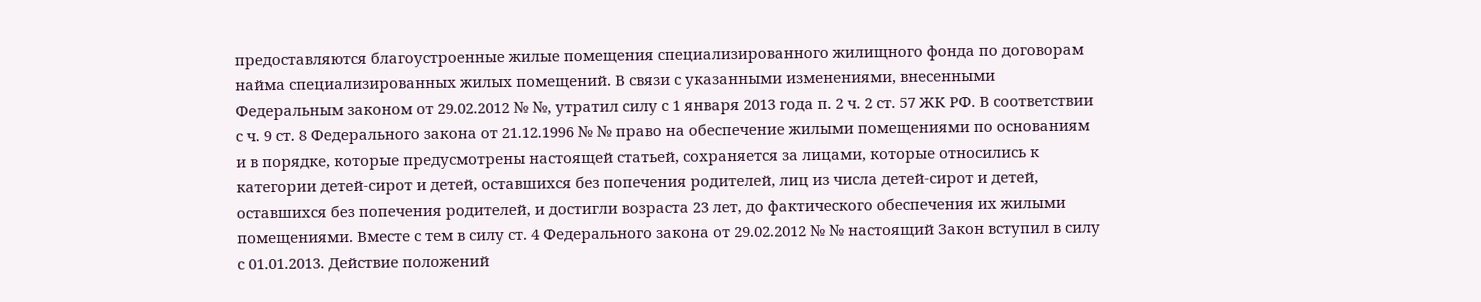предоставляются благоустроенные жилые помещения специализированного жилищного фонда по договорам найма специализированных жилых помещений. В связи с указанными изменениями, внесенными Федеральным законом от 29.02.2012 № №, утратил силу с 1 января 2013 года п. 2 ч. 2 ст. 57 ЖК РФ. В соответствии с ч. 9 ст. 8 Федерального закона от 21.12.1996 № № право на обеспечение жилыми помещениями по основаниям и в порядке, которые предусмотрены настоящей статьей, сохраняется за лицами, которые относились к категории детей-сирот и детей, оставшихся без попечения родителей, лиц из числа детей-сирот и детей, оставшихся без попечения родителей, и достигли возраста 23 лет, до фактического обеспечения их жилыми помещениями. Вместе с тем в силу ст. 4 Федерального закона от 29.02.2012 № № настоящий Закон вступил в силу с 01.01.2013. Действие положений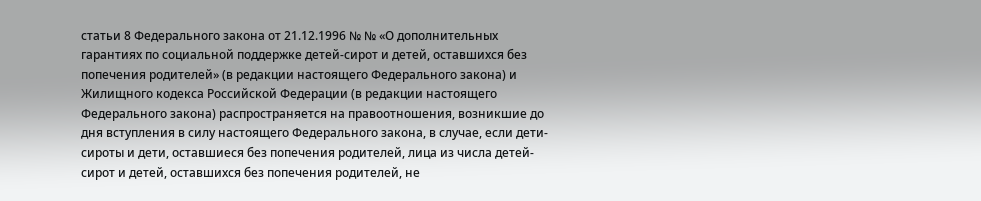статьи 8 Федерального закона от 21.12.1996 № № «О дополнительных гарантиях по социальной поддержке детей-сирот и детей, оставшихся без попечения родителей» (в редакции настоящего Федерального закона) и Жилищного кодекса Российской Федерации (в редакции настоящего Федерального закона) распространяется на правоотношения, возникшие до дня вступления в силу настоящего Федерального закона, в случае, если дети-сироты и дети, оставшиеся без попечения родителей, лица из числа детей-сирот и детей, оставшихся без попечения родителей, не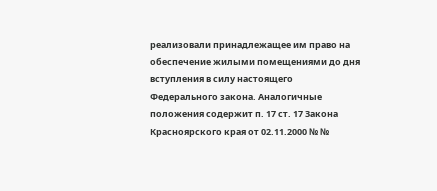реализовали принадлежащее им право на обеспечение жилыми помещениями до дня вступления в силу настоящего Федерального закона. Аналогичные положения содержит п. 17 ст. 17 Закона Красноярского края от 02.11.2000 № №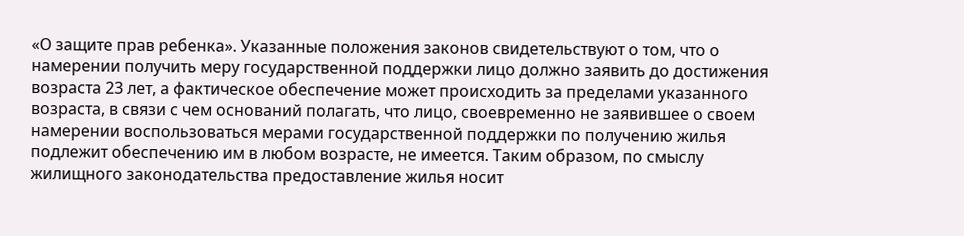«О защите прав ребенка». Указанные положения законов свидетельствуют о том, что о намерении получить меру государственной поддержки лицо должно заявить до достижения возраста 23 лет, а фактическое обеспечение может происходить за пределами указанного возраста, в связи с чем оснований полагать, что лицо, своевременно не заявившее о своем намерении воспользоваться мерами государственной поддержки по получению жилья подлежит обеспечению им в любом возрасте, не имеется. Таким образом, по смыслу жилищного законодательства предоставление жилья носит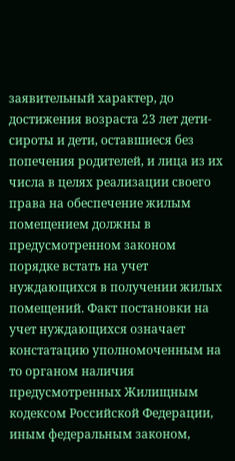заявительный характер, до достижения возраста 23 лет дети-сироты и дети, оставшиеся без попечения родителей, и лица из их числа в целях реализации своего права на обеспечение жилым помещением должны в предусмотренном законом порядке встать на учет нуждающихся в получении жилых помещений. Факт постановки на учет нуждающихся означает констатацию уполномоченным на то органом наличия предусмотренных Жилищным кодексом Российской Федерации, иным федеральным законом,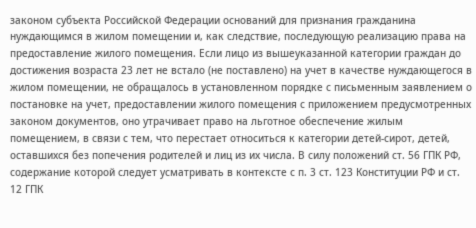законом субъекта Российской Федерации оснований для признания гражданина нуждающимся в жилом помещении и, как следствие, последующую реализацию права на предоставление жилого помещения. Если лицо из вышеуказанной категории граждан до достижения возраста 23 лет не встало (не поставлено) на учет в качестве нуждающегося в жилом помещении, не обращалось в установленном порядке с письменным заявлением о постановке на учет, предоставлении жилого помещения с приложением предусмотренных законом документов, оно утрачивает право на льготное обеспечение жилым помещением, в связи с тем, что перестает относиться к категории детей-сирот, детей, оставшихся без попечения родителей и лиц из их числа. В силу положений ст. 56 ГПК РФ, содержание которой следует усматривать в контексте с п. 3 ст. 123 Конституции РФ и ст. 12 ГПК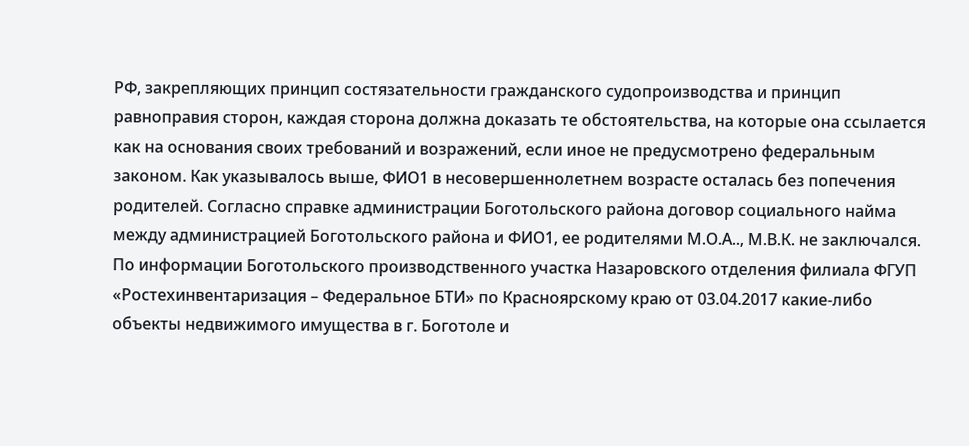РФ, закрепляющих принцип состязательности гражданского судопроизводства и принцип равноправия сторон, каждая сторона должна доказать те обстоятельства, на которые она ссылается как на основания своих требований и возражений, если иное не предусмотрено федеральным законом. Как указывалось выше, ФИО1 в несовершеннолетнем возрасте осталась без попечения родителей. Согласно справке администрации Боготольского района договор социального найма между администрацией Боготольского района и ФИО1, ее родителями М.О.А.., М.В.К. не заключался. По информации Боготольского производственного участка Назаровского отделения филиала ФГУП «Ростехинвентаризация – Федеральное БТИ» по Красноярскому краю от 03.04.2017 какие-либо объекты недвижимого имущества в г. Боготоле и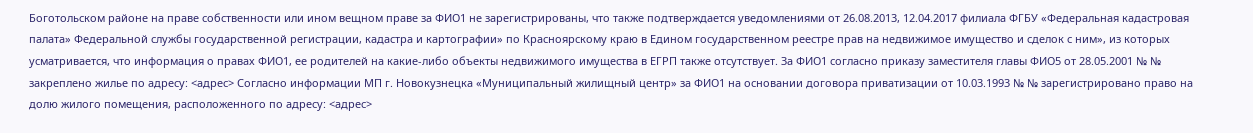Боготольском районе на праве собственности или ином вещном праве за ФИО1 не зарегистрированы, что также подтверждается уведомлениями от 26.08.2013, 12.04.2017 филиала ФГБУ «Федеральная кадастровая палата» Федеральной службы государственной регистрации, кадастра и картографии» по Красноярскому краю в Едином государственном реестре прав на недвижимое имущество и сделок с ним», из которых усматривается, что информация о правах ФИО1, ее родителей на какие-либо объекты недвижимого имущества в ЕГРП также отсутствует. За ФИО1 согласно приказу заместителя главы ФИО5 от 28.05.2001 № № закреплено жилье по адресу: <адрес> Согласно информации МП г. Новокузнецка «Муниципальный жилищный центр» за ФИО1 на основании договора приватизации от 10.03.1993 № № зарегистрировано право на долю жилого помещения, расположенного по адресу: <адрес>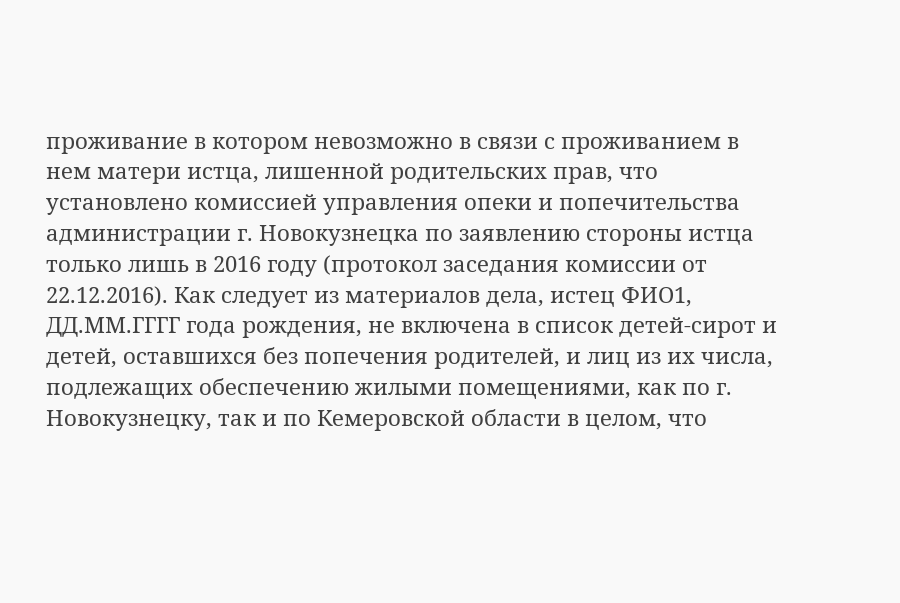проживание в котором невозможно в связи с проживанием в нем матери истца, лишенной родительских прав, что установлено комиссией управления опеки и попечительства администрации г. Новокузнецка по заявлению стороны истца только лишь в 2016 году (протокол заседания комиссии от 22.12.2016). Как следует из материалов дела, истец ФИО1, ДД.ММ.ГГГГ года рождения, не включена в список детей-сирот и детей, оставшихся без попечения родителей, и лиц из их числа, подлежащих обеспечению жилыми помещениями, как по г. Новокузнецку, так и по Кемеровской области в целом, что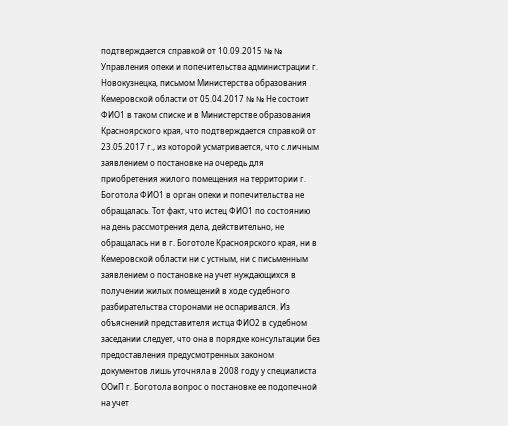подтверждается справкой от 10.09.2015 № № Управления опеки и попечительства администрации г. Новокузнецка, письмом Министерства образования Кемеровской области от 05.04.2017 № № Не состоит ФИО1 в таком списке и в Министерстве образования Красноярского края, что подтверждается справкой от 23.05.2017 г., из которой усматривается, что с личным заявлением о постановке на очередь для приобретения жилого помещения на территории г. Боготола ФИО1 в орган опеки и попечительства не обращалась. Тот факт, что истец ФИО1 по состоянию на день рассмотрения дела, действительно, не обращалась ни в г. Боготоле Красноярского края, ни в Кемеровской области ни с устным, ни с письменным заявлением о постановке на учет нуждающихся в получении жилых помещений в ходе судебного разбирательства сторонами не оспаривался. Из объяснений представителя истца ФИО2 в судебном заседании следует, что она в порядке консультации без предоставления предусмотренных законом документов лишь уточняла в 2008 году у специалиста ООиП г. Боготола вопрос о постановке ее подопечной на учет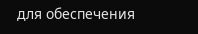для обеспечения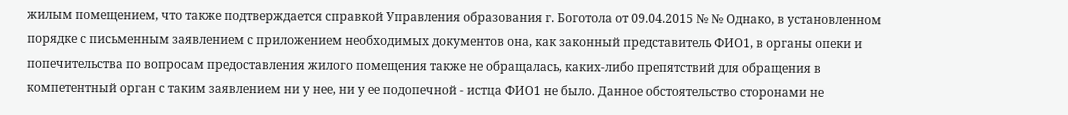жилым помещением, что также подтверждается справкой Управления образования г. Боготола от 09.04.2015 № № Однако, в установленном порядке с письменным заявлением с приложением необходимых документов она, как законный представитель ФИО1, в органы опеки и попечительства по вопросам предоставления жилого помещения также не обращалась, каких-либо препятствий для обращения в компетентный орган с таким заявлением ни у нее, ни у ее подопечной - истца ФИО1 не было. Данное обстоятельство сторонами не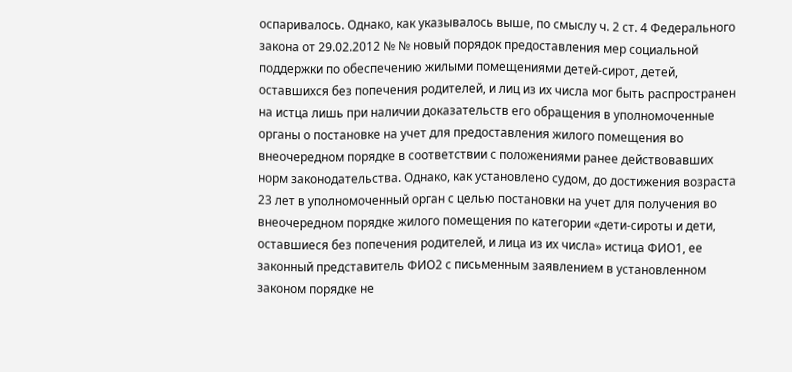оспаривалось. Однако, как указывалось выше, по смыслу ч. 2 ст. 4 Федерального закона от 29.02.2012 № № новый порядок предоставления мер социальной поддержки по обеспечению жилыми помещениями детей-сирот, детей, оставшихся без попечения родителей, и лиц из их числа мог быть распространен на истца лишь при наличии доказательств его обращения в уполномоченные органы о постановке на учет для предоставления жилого помещения во внеочередном порядке в соответствии с положениями ранее действовавших норм законодательства. Однако, как установлено судом, до достижения возраста 23 лет в уполномоченный орган с целью постановки на учет для получения во внеочередном порядке жилого помещения по категории «дети-сироты и дети, оставшиеся без попечения родителей, и лица из их числа» истица ФИО1, ее законный представитель ФИО2 с письменным заявлением в установленном законом порядке не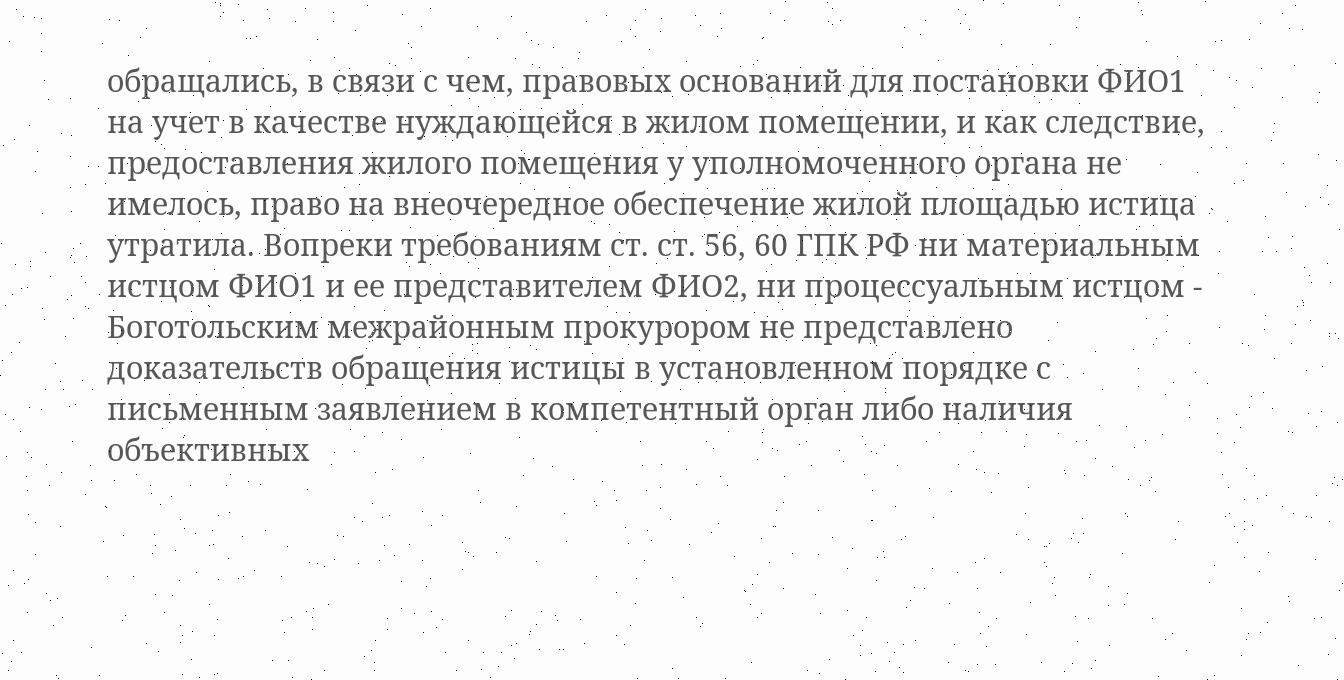обращались, в связи с чем, правовых оснований для постановки ФИО1 на учет в качестве нуждающейся в жилом помещении, и как следствие, предоставления жилого помещения у уполномоченного органа не имелось, право на внеочередное обеспечение жилой площадью истица утратила. Вопреки требованиям ст. ст. 56, 60 ГПК РФ ни материальным истцом ФИО1 и ее представителем ФИО2, ни процессуальным истцом - Боготольским межрайонным прокурором не представлено доказательств обращения истицы в установленном порядке с письменным заявлением в компетентный орган либо наличия объективных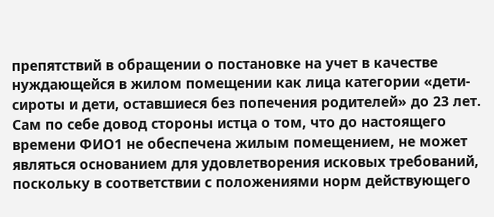препятствий в обращении о постановке на учет в качестве нуждающейся в жилом помещении как лица категории «дети-сироты и дети, оставшиеся без попечения родителей» до 23 лет. Сам по себе довод стороны истца о том, что до настоящего времени ФИО1 не обеспечена жилым помещением, не может являться основанием для удовлетворения исковых требований, поскольку в соответствии с положениями норм действующего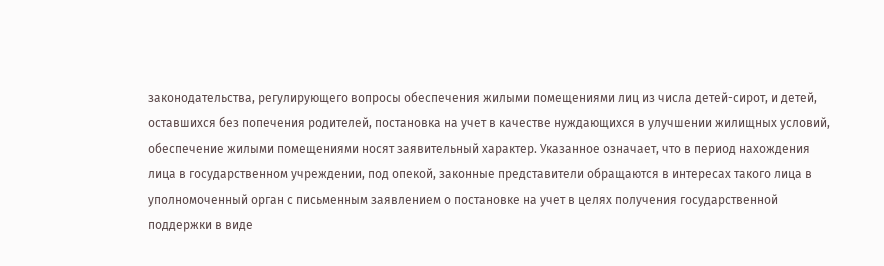законодательства, регулирующего вопросы обеспечения жилыми помещениями лиц из числа детей-сирот, и детей, оставшихся без попечения родителей, постановка на учет в качестве нуждающихся в улучшении жилищных условий, обеспечение жилыми помещениями носят заявительный характер. Указанное означает, что в период нахождения лица в государственном учреждении, под опекой, законные представители обращаются в интересах такого лица в уполномоченный орган с письменным заявлением о постановке на учет в целях получения государственной поддержки в виде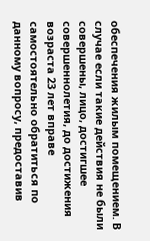обеспечения жилым помещением. В случае если такие действия не были совершены, лицо, достигшее совершеннолетия, до достижения возраста 23 лет вправе самостоятельно обратиться по данному вопросу, предоставив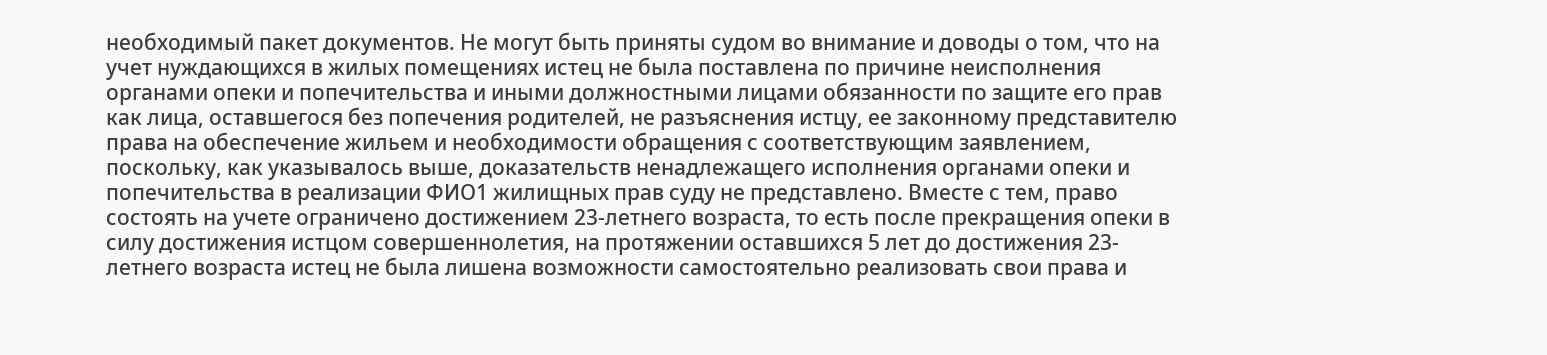необходимый пакет документов. Не могут быть приняты судом во внимание и доводы о том, что на учет нуждающихся в жилых помещениях истец не была поставлена по причине неисполнения органами опеки и попечительства и иными должностными лицами обязанности по защите его прав как лица, оставшегося без попечения родителей, не разъяснения истцу, ее законному представителю права на обеспечение жильем и необходимости обращения с соответствующим заявлением, поскольку, как указывалось выше, доказательств ненадлежащего исполнения органами опеки и попечительства в реализации ФИО1 жилищных прав суду не представлено. Вместе с тем, право состоять на учете ограничено достижением 23-летнего возраста, то есть после прекращения опеки в силу достижения истцом совершеннолетия, на протяжении оставшихся 5 лет до достижения 23-летнего возраста истец не была лишена возможности самостоятельно реализовать свои права и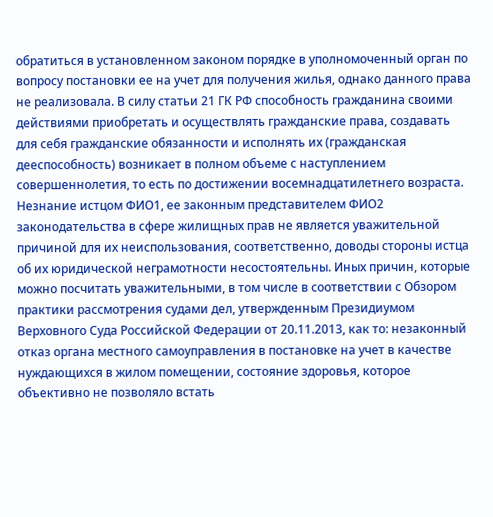обратиться в установленном законом порядке в уполномоченный орган по вопросу постановки ее на учет для получения жилья, однако данного права не реализовала. В силу статьи 21 ГК РФ способность гражданина своими действиями приобретать и осуществлять гражданские права, создавать для себя гражданские обязанности и исполнять их (гражданская дееспособность) возникает в полном объеме с наступлением совершеннолетия, то есть по достижении восемнадцатилетнего возраста. Незнание истцом ФИО1, ее законным представителем ФИО2 законодательства в сфере жилищных прав не является уважительной причиной для их неиспользования, соответственно, доводы стороны истца об их юридической неграмотности несостоятельны. Иных причин, которые можно посчитать уважительными, в том числе в соответствии с Обзором практики рассмотрения судами дел, утвержденным Президиумом Верховного Суда Российской Федерации от 20.11.2013, как то: незаконный отказ органа местного самоуправления в постановке на учет в качестве нуждающихся в жилом помещении, состояние здоровья, которое объективно не позволяло встать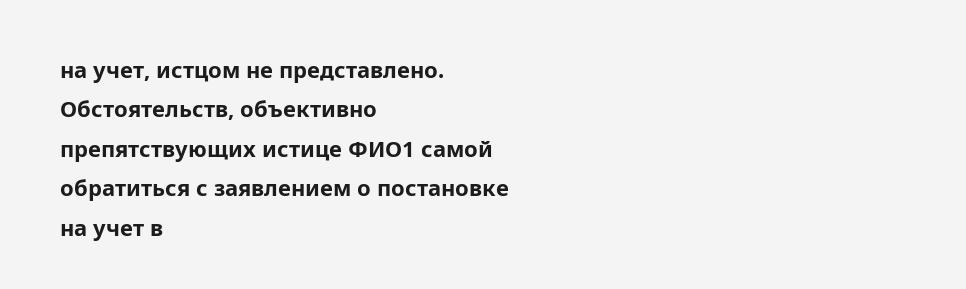на учет, истцом не представлено. Обстоятельств, объективно препятствующих истице ФИО1 самой обратиться с заявлением о постановке на учет в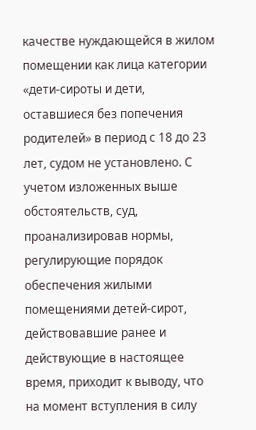качестве нуждающейся в жилом помещении как лица категории «дети-сироты и дети, оставшиеся без попечения родителей» в период с 18 до 23 лет, судом не установлено. С учетом изложенных выше обстоятельств, суд, проанализировав нормы, регулирующие порядок обеспечения жилыми помещениями детей-сирот, действовавшие ранее и действующие в настоящее время, приходит к выводу, что на момент вступления в силу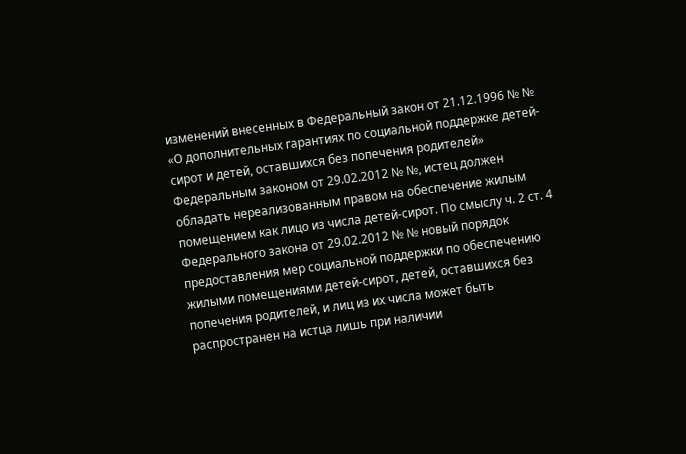изменений внесенных в Федеральный закон от 21.12.1996 № № «О дополнительных гарантиях по социальной поддержке детей-сирот и детей, оставшихся без попечения родителей» Федеральным законом от 29.02.2012 № №, истец должен обладать нереализованным правом на обеспечение жилым помещением как лицо из числа детей-сирот. По смыслу ч. 2 ст. 4 Федерального закона от 29.02.2012 № № новый порядок предоставления мер социальной поддержки по обеспечению жилыми помещениями детей-сирот, детей, оставшихся без попечения родителей, и лиц из их числа может быть распространен на истца лишь при наличии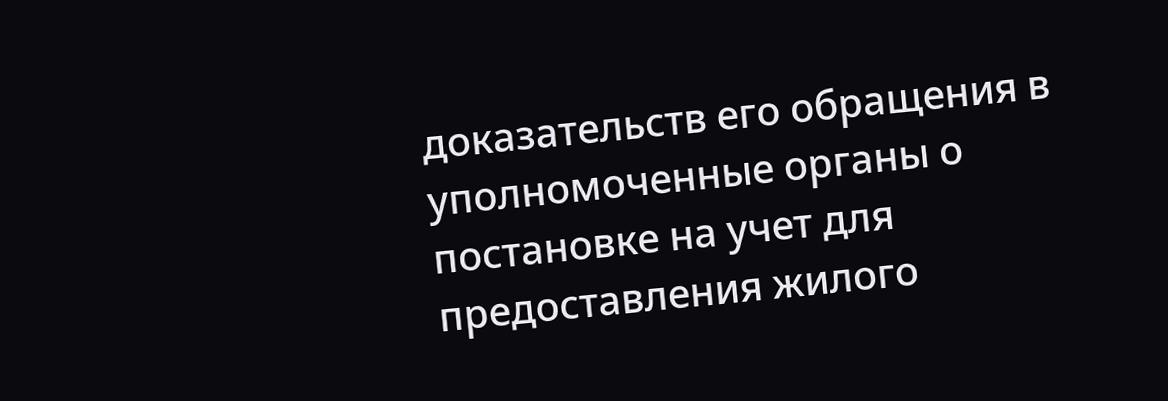доказательств его обращения в уполномоченные органы о постановке на учет для предоставления жилого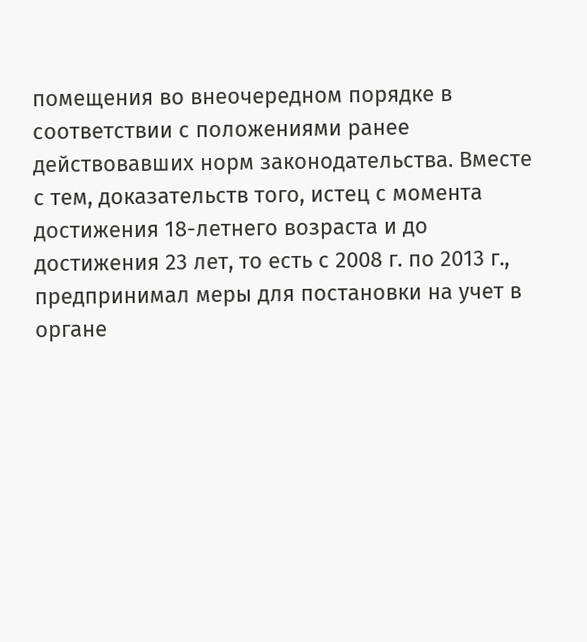помещения во внеочередном порядке в соответствии с положениями ранее действовавших норм законодательства. Вместе с тем, доказательств того, истец с момента достижения 18-летнего возраста и до достижения 23 лет, то есть с 2008 г. по 2013 г., предпринимал меры для постановки на учет в органе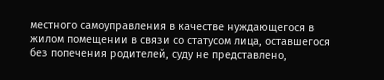местного самоуправления в качестве нуждающегося в жилом помещении в связи со статусом лица, оставшегося без попечения родителей, суду не представлено,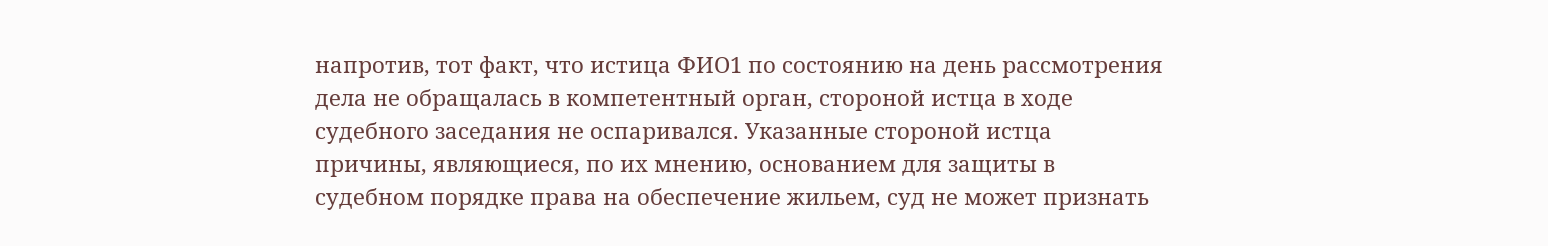напротив, тот факт, что истица ФИО1 по состоянию на день рассмотрения дела не обращалась в компетентный орган, стороной истца в ходе судебного заседания не оспаривался. Указанные стороной истца причины, являющиеся, по их мнению, основанием для защиты в судебном порядке права на обеспечение жильем, суд не может признать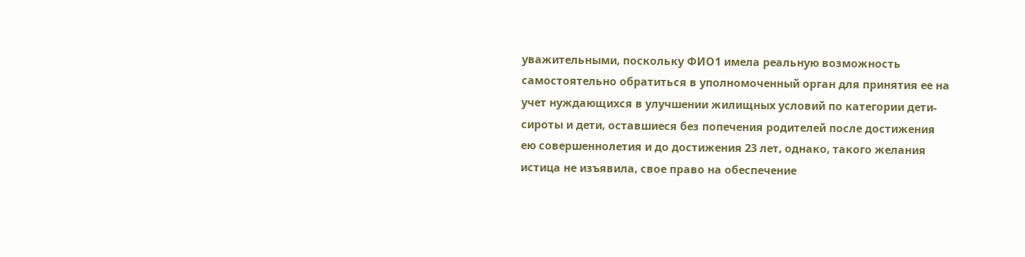уважительными, поскольку ФИО1 имела реальную возможность самостоятельно обратиться в уполномоченный орган для принятия ее на учет нуждающихся в улучшении жилищных условий по категории дети-сироты и дети, оставшиеся без попечения родителей после достижения ею совершеннолетия и до достижения 23 лет, однако, такого желания истица не изъявила, свое право на обеспечение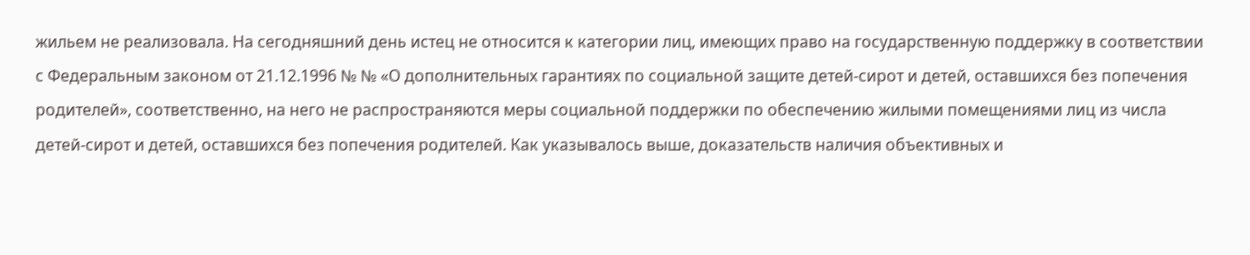жильем не реализовала. На сегодняшний день истец не относится к категории лиц, имеющих право на государственную поддержку в соответствии с Федеральным законом от 21.12.1996 № № «О дополнительных гарантиях по социальной защите детей-сирот и детей, оставшихся без попечения родителей», соответственно, на него не распространяются меры социальной поддержки по обеспечению жилыми помещениями лиц из числа детей-сирот и детей, оставшихся без попечения родителей. Как указывалось выше, доказательств наличия объективных и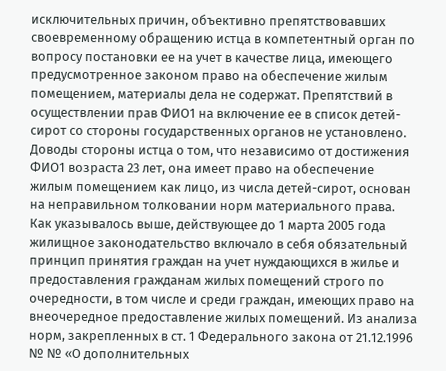исключительных причин, объективно препятствовавших своевременному обращению истца в компетентный орган по вопросу постановки ее на учет в качестве лица, имеющего предусмотренное законом право на обеспечение жилым помещением, материалы дела не содержат. Препятствий в осуществлении прав ФИО1 на включение ее в список детей-сирот со стороны государственных органов не установлено. Доводы стороны истца о том, что независимо от достижения ФИО1 возраста 23 лет, она имеет право на обеспечение жилым помещением как лицо, из числа детей-сирот, основан на неправильном толковании норм материального права. Как указывалось выше, действующее до 1 марта 2005 года жилищное законодательство включало в себя обязательный принцип принятия граждан на учет нуждающихся в жилье и предоставления гражданам жилых помещений строго по очередности, в том числе и среди граждан, имеющих право на внеочередное предоставление жилых помещений. Из анализа норм, закрепленных в ст. 1 Федерального закона от 21.12.1996 № № «О дополнительных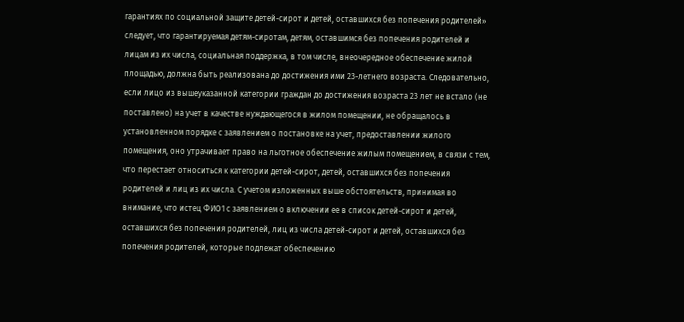гарантиях по социальной защите детей-сирот и детей, оставшихся без попечения родителей» следует, что гарантируемая детям-сиротам, детям, оставшимся без попечения родителей и лицам из их числа, социальная поддержка, в том числе, внеочередное обеспечение жилой площадью, должна быть реализована до достижения ими 23-летнего возраста. Следовательно, если лицо из вышеуказанной категории граждан до достижения возраста 23 лет не встало (не поставлено) на учет в качестве нуждающегося в жилом помещении, не обращалось в установленном порядке с заявлением о постановке на учет, предоставлении жилого помещения, оно утрачивает право на льготное обеспечение жилым помещением, в связи с тем, что перестает относиться к категории детей-сирот, детей, оставшихся без попечения родителей и лиц из их числа. С учетом изложенных выше обстоятельств, принимая во внимание, что истец ФИО1 с заявлением о включении ее в список детей-сирот и детей, оставшихся без попечения родителей, лиц из числа детей-сирот и детей, оставшихся без попечения родителей, которые подлежат обеспечению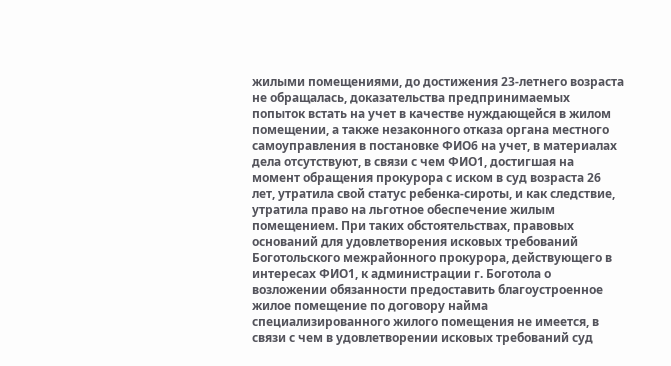жилыми помещениями, до достижения 23-летнего возраста не обращалась, доказательства предпринимаемых попыток встать на учет в качестве нуждающейся в жилом помещении, а также незаконного отказа органа местного самоуправления в постановке ФИО6 на учет, в материалах дела отсутствуют, в связи с чем ФИО1, достигшая на момент обращения прокурора с иском в суд возраста 26 лет, утратила свой статус ребенка-сироты, и как следствие, утратила право на льготное обеспечение жилым помещением. При таких обстоятельствах, правовых оснований для удовлетворения исковых требований Боготольского межрайонного прокурора, действующего в интересах ФИО1, к администрации г. Боготола о возложении обязанности предоставить благоустроенное жилое помещение по договору найма специализированного жилого помещения не имеется, в связи с чем в удовлетворении исковых требований суд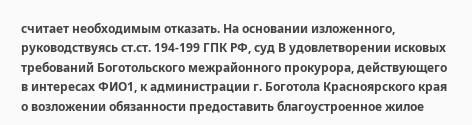считает необходимым отказать. На основании изложенного, руководствуясь ст.ст. 194-199 ГПК РФ, суд В удовлетворении исковых требований Боготольского межрайонного прокурора, действующего в интересах ФИО1, к администрации г. Боготола Красноярского края о возложении обязанности предоставить благоустроенное жилое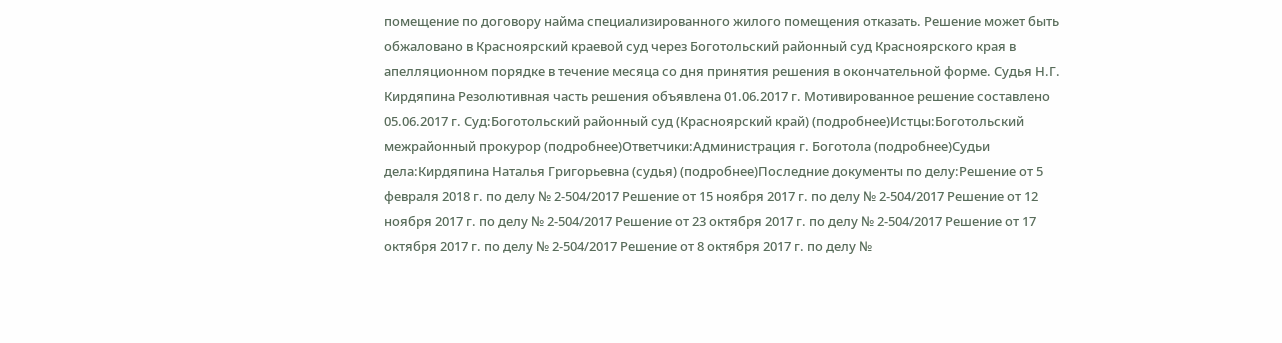помещение по договору найма специализированного жилого помещения отказать. Решение может быть обжаловано в Красноярский краевой суд через Боготольский районный суд Красноярского края в апелляционном порядке в течение месяца со дня принятия решения в окончательной форме. Судья Н.Г. Кирдяпина Резолютивная часть решения объявлена 01.06.2017 г. Мотивированное решение составлено 05.06.2017 г. Суд:Боготольский районный суд (Красноярский край) (подробнее)Истцы:Боготольский межрайонный прокурор (подробнее)Ответчики:Администрация г. Боготола (подробнее)Судьи дела:Кирдяпина Наталья Григорьевна (судья) (подробнее)Последние документы по делу:Решение от 5 февраля 2018 г. по делу № 2-504/2017 Решение от 15 ноября 2017 г. по делу № 2-504/2017 Решение от 12 ноября 2017 г. по делу № 2-504/2017 Решение от 23 октября 2017 г. по делу № 2-504/2017 Решение от 17 октября 2017 г. по делу № 2-504/2017 Решение от 8 октября 2017 г. по делу №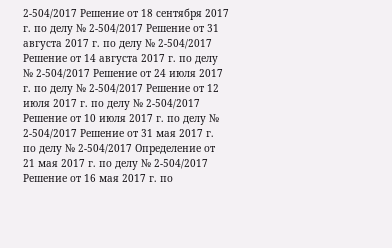2-504/2017 Решение от 18 сентября 2017 г. по делу № 2-504/2017 Решение от 31 августа 2017 г. по делу № 2-504/2017 Решение от 14 августа 2017 г. по делу № 2-504/2017 Решение от 24 июля 2017 г. по делу № 2-504/2017 Решение от 12 июля 2017 г. по делу № 2-504/2017 Решение от 10 июля 2017 г. по делу № 2-504/2017 Решение от 31 мая 2017 г. по делу № 2-504/2017 Определение от 21 мая 2017 г. по делу № 2-504/2017 Решение от 16 мая 2017 г. по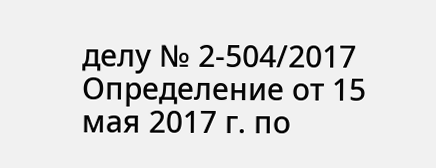делу № 2-504/2017 Определение от 15 мая 2017 г. по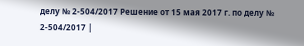делу № 2-504/2017 Решение от 15 мая 2017 г. по делу № 2-504/2017 |